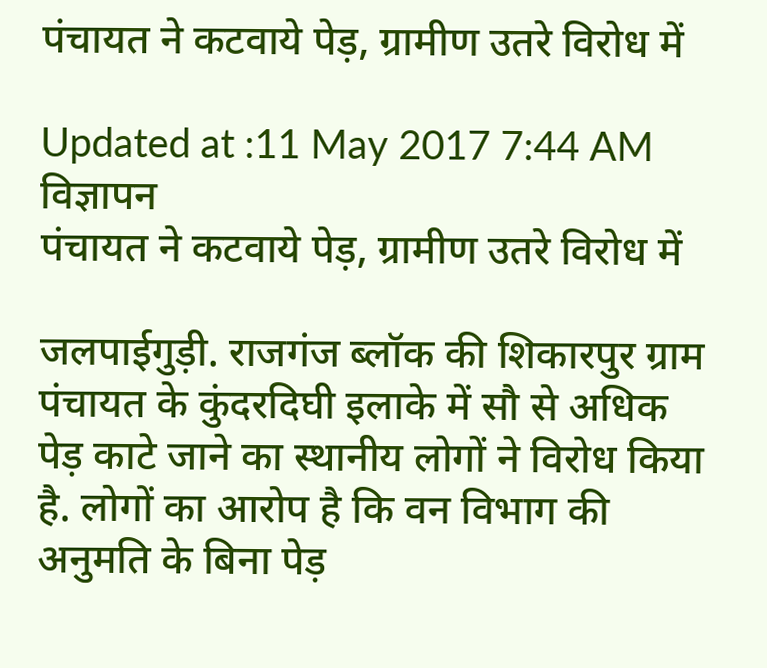पंचायत ने कटवाये पेड़, ग्रामीण उतरे विरोध में

Updated at :11 May 2017 7:44 AM
विज्ञापन
पंचायत ने कटवाये पेड़, ग्रामीण उतरे विरोध में

जलपाईगुड़ी. राजगंज ब्लॉक की शिकारपुर ग्राम पंचायत के कुंदरदिघी इलाके में सौ से अधिक पेड़ काटे जाने का स्थानीय लोगों ने विरोध किया है. लोगों का आरोप है कि वन विभाग की अनुमति के बिना पेड़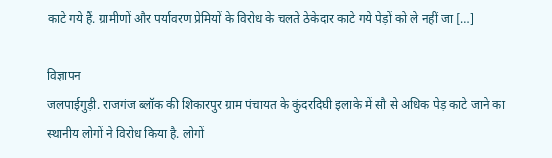काटे गये हैं. ग्रामीणों और पर्यावरण प्रेमियों के विरोध के चलते ठेकेदार काटे गये पेड़ों को ले नहीं जा […]

विज्ञापन
जलपाईगुड़ी. राजगंज ब्लॉक की शिकारपुर ग्राम पंचायत के कुंदरदिघी इलाके में सौ से अधिक पेड़ काटे जाने का स्थानीय लोगों ने विरोध किया है. लोगों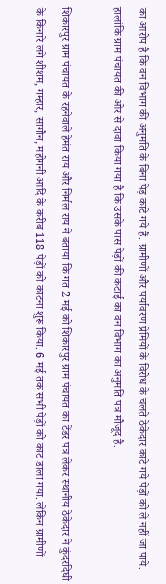का आरोप है कि वन विभाग की अनुमति के बिना पेड़ काटे गये हैं. ग्रामीणों और पर्यावरण प्रेमियों के विरोध के चलते ठेकेदार काटे गये पेड़ों को ले नहीं जा पाये. हालांकि ग्राम पंचायत की ओर से दावा किया गया है कि उसके पास पेड़ों की कटाई का वन विभाग का अनुमति पत्र मौजूद है.

शिकारपुर ग्राम पंचायत के रहनेवाले हेमंत राय और निर्मल राय ने बताया कि गत 2 मई को शिकारपुर ग्राम पंचायत का टेंडर पत्र लेकर स्थानीय ठेकेदार ने कुंदरदिघी के किनारे लगे शीशम, गम्हार, सागौन, महोगनी आदि के करीब 118 पेड़ों को काटना शुरू किया. 6 मई तक सभी पेड़ों को काट डाला गया. लेकिन ग्रामीणों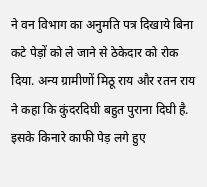ने वन विभाग का अनुमति पत्र दिखाये बिना कटे पेड़ों को ले जाने से ठेकेदार को रोक दिया. अन्य ग्रामीणों मिठू राय और रतन राय ने कहा कि कुंदरदिघी बहुत पुराना दिघी है. इसके किनारे काफी पेड़ लगे हुए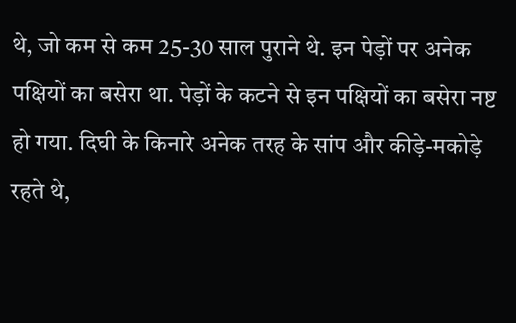थे, जो कम से कम 25-30 साल पुराने थे. इन पेड़ों पर अनेक पक्षियों का बसेरा था. पेड़ों के कटने से इन पक्षियों का बसेरा नष्ट हो गया. दिघी के किनारे अनेक तरह के सांप और कीड़े-मकोड़े रहते थे,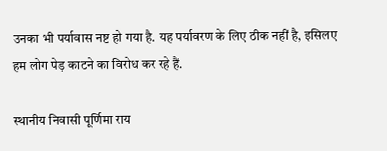उनका भी पर्यावास नष्ट हो गया है. यह पर्यावरण के लिए ठीक नहीं है, इसिलए हम लोग पेड़ काटने का विरोध कर रहे हैं.

स्थानीय निवासी पूर्णिमा राय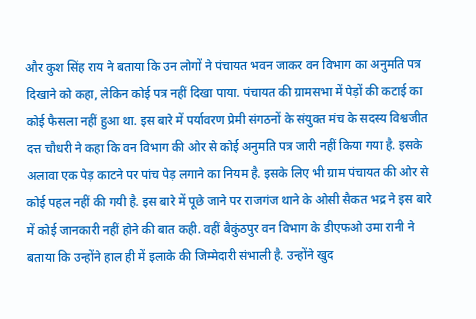और कुश सिंह राय ने बताया कि उन लोगों ने पंचायत भवन जाकर वन विभाग का अनुमति पत्र दिखाने को कहा, लेकिन कोई पत्र नहीं दिखा पाया. पंचायत की ग्रामसभा में पेड़ों की कटाई का कोई फैसला नहीं हुआ था. इस बारे में पर्यावरण प्रेमी संगठनों के संयुक्त मंच के सदस्य विश्वजीत दत्त चौधरी ने कहा कि वन विभाग की ओर से कोई अनुमति पत्र जारी नहीं किया गया है. इसके अलावा एक पेड़ काटने पर पांच पेड़ लगाने का नियम है. इसके लिए भी ग्राम पंचायत की ओर से कोई पहल नहीं की गयी है. इस बारे में पूछे जाने पर राजगंज थाने के ओसी सैकत भद्र ने इस बारे में कोई जानकारी नहीं होने की बात कही. वहीं बैकुंठपुर वन विभाग के डीएफओ उमा रानी ने बताया कि उन्होंने हाल ही में इलाके की जिम्मेदारी संभाली है. उन्होंने खुद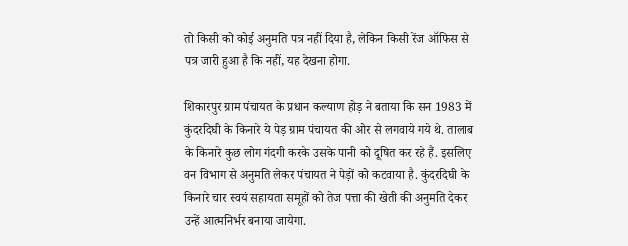तो किसी को कोई अनुमति पत्र नहीं दिया है, लेकिन किसी रेंज ऑफिस से पत्र जारी हुआ है कि नहीं, यह देखना होगा.

शिकारपुर ग्राम पंचायत के प्रधान कल्याण होड़ ने बताया कि सन 1983 में कुंदरदिघी के किनारे ये पेड़ ग्राम पंचायत की ओर से लगवाये गये थे. तालाब के किनारे कुछ लोग गंदगी करके उसके पानी को दूषित कर रहे हैं. इसलिए वन विभाग से अनुमति लेकर पंचायत ने पेड़ों को कटवाया है. कुंदरदिघी के किनारे चार स्वयं सहायता समूहों को तेज पत्ता की खेती की अनुमति देकर उन्हें आत्मनिर्भर बनाया जायेगा.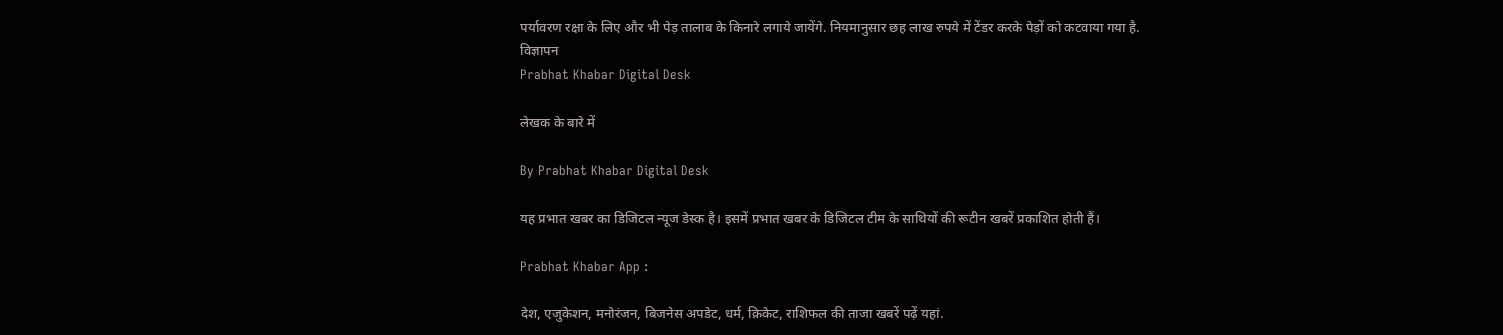पर्यावरण रक्षा के लिए और भी पेड़ तालाब के किनारे लगाये जायेंगे. नियमानुसार छह लाख रुपये में टेंडर करके पेड़ों को कटवाया गया है.
विज्ञापन
Prabhat Khabar Digital Desk

लेखक के बारे में

By Prabhat Khabar Digital Desk

यह प्रभात खबर का डिजिटल न्यूज डेस्क है। इसमें प्रभात खबर के डिजिटल टीम के साथियों की रूटीन खबरें प्रकाशित होती हैं।

Prabhat Khabar App :

देश, एजुकेशन, मनोरंजन, बिजनेस अपडेट, धर्म, क्रिकेट, राशिफल की ताजा खबरें पढ़ें यहां.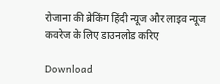रोजाना की ब्रेकिंग हिंदी न्यूज और लाइव न्यूज कवरेज के लिए डाउनलोड करिए

Download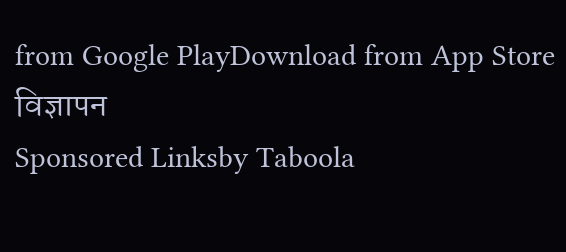from Google PlayDownload from App Store
विज्ञापन
Sponsored Linksby Taboola